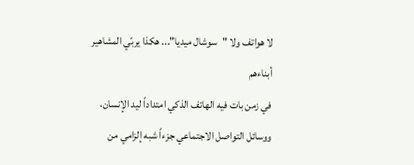لا هواتف ولا "سوشال ميديا"... هكذا يربّي المشاهير أبناءهم
في زمن بات فيه الهاتف الذكي امتداداً ليد الإنسان، ووسائل التواصل الاجتماعي جزءاً شبه إلزامي من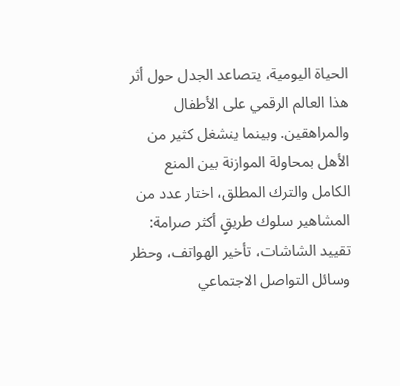الحياة اليومية، يتصاعد الجدل حول أثر هذا العالم الرقمي على الأطفال والمراهقين. وبينما ينشغل كثير من الأهل بمحاولة الموازنة بين المنع الكامل والترك المطلق، اختار عدد من المشاهير سلوك طريقٍ أكثر صرامة: تقييد الشاشات، تأخير الهواتف، وحظر وسائل التواصل الاجتماعي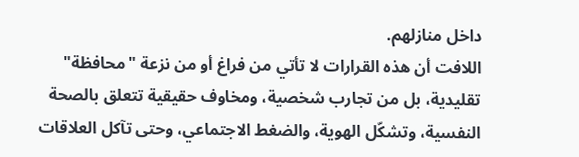داخل منازلهم.
اللافت أن هذه القرارات لا تأتي من فراغ أو من نزعة "محافظة" تقليدية، بل من تجارب شخصية، ومخاوف حقيقية تتعلق بالصحة النفسية، وتشكّل الهوية، والضغط الاجتماعي، وحتى تآكل العلاقات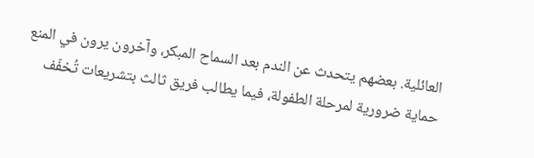العائلية. بعضهم يتحدث عن الندم بعد السماح المبكر، وآخرون يرون في المنع حماية ضرورية لمرحلة الطفولة، فيما يطالب فريق ثالث بتشريعات تُخفّف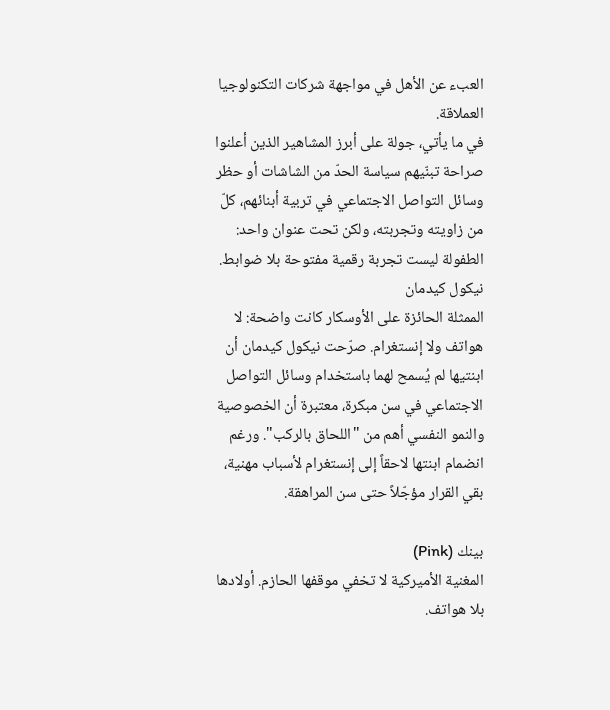العبء عن الأهل في مواجهة شركات التكنولوجيا العملاقة.
في ما يأتي، جولة على أبرز المشاهير الذين أعلنوا صراحة تبنّيهم سياسة الحدّ من الشاشات أو حظر وسائل التواصل الاجتماعي في تربية أبنائهم، كلّ من زاويته وتجربته، ولكن تحت عنوان واحد: الطفولة ليست تجربة رقمية مفتوحة بلا ضوابط.
نيكول كيدمان
الممثلة الحائزة على الأوسكار كانت واضحة: لا هواتف ولا إنستغرام. صرّحت نيكول كيدمان أن ابنتيها لم يُسمح لهما باستخدام وسائل التواصل الاجتماعي في سن مبكرة، معتبرة أن الخصوصية والنمو النفسي أهم من "اللحاق بالركب". ورغم انضمام ابنتها لاحقاً إلى إنستغرام لأسباب مهنية، بقي القرار مؤجّلاً حتى سن المراهقة.

بينك (Pink)
المغنية الأميركية لا تخفي موقفها الحازم. أولادها بلا هواتف.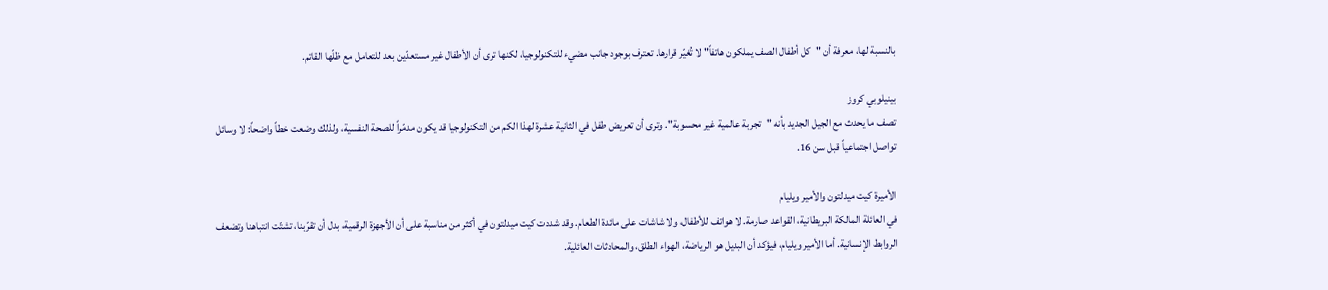بالنسبة لها، معرفة أن "كل أطفال الصف يملكون هاتفاً" لا تُغيّر قرارها. تعترف بوجود جانب مضيء للتكنولوجيا، لكنها ترى أن الأطفال غير مستعدّين بعد للتعامل مع ظلّها القاتم.

بينيلوبي كروز
تصف ما يحدث مع الجيل الجديد بأنه "تجربة عالمية غير محسوبة". وترى أن تعريض طفل في الثانية عشرة لهذا الكم من التكنولوجيا قد يكون مدمّراً للصحة النفسية، ولذلك وضعت خطاً واضحاً: لا وسائل تواصل اجتماعياً قبل سن 16.

الأميرة كيت ميدلتون والأمير ويليام
في العائلة المالكة البريطانية، القواعد صارمة. لا هواتف للأطفال، ولا شاشات على مائدة الطعام. وقد شددت كيت ميدلتون في أكثر من مناسبة على أن الأجهزة الرقمية، بدل أن تقرّبنا، تشتّت انتباهنا وتضعف الروابط الإنسانية. أما الأمير ويليام، فيؤكد أن البديل هو الرياضة، الهواء الطلق، والمحادثات العائلية.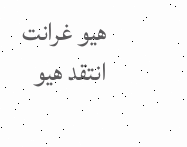هيو غرانت
انتقد هيو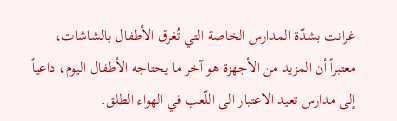غرانت بشدّة المدارس الخاصة التي تُغرق الأطفال بالشاشات، معتبراً أن المزيد من الأجهزة هو آخر ما يحتاجه الأطفال اليوم، داعياً إلى مدارس تعيد الاعتبار الى اللّعب في الهواء الطلق.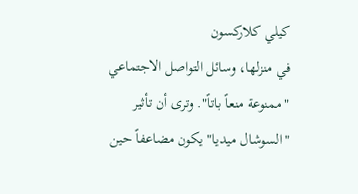كيلي كلاركسون
في منزلها، وسائل التواصل الاجتماعي "ممنوعة منعاً باتاً". وترى أن تأثير "السوشال ميديا" يكون مضاعفاً حين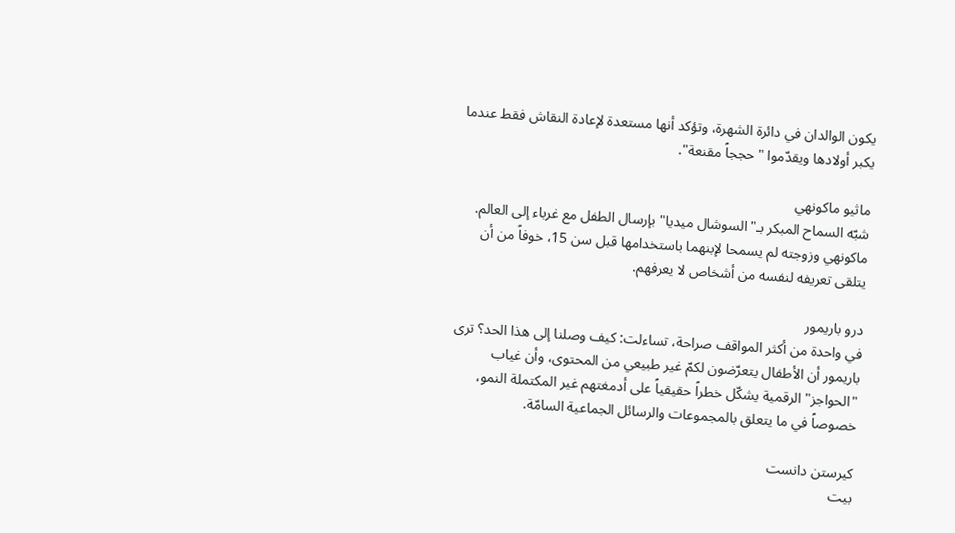يكون الوالدان في دائرة الشهرة، وتؤكد أنها مستعدة لإعادة النقاش فقط عندما يكبر أولادها ويقدّموا "حججاً مقنعة".

ماثيو ماكونهي
شبّه السماح المبكر بـ"السوشال ميديا" بإرسال الطفل مع غرباء إلى العالم. ماكونهي وزوجته لم يسمحا لإبنهما باستخدامها قبل سن 15، خوفاً من أن يتلقى تعريفه لنفسه من أشخاص لا يعرفهم.

درو باريمور
في واحدة من أكثر المواقف صراحة، تساءلت: كيف وصلنا إلى هذا الحد؟ ترى باريمور أن الأطفال يتعرّضون لكمّ غير طبيعي من المحتوى، وأن غياب "الحواجز" الرقمية يشكّل خطراً حقيقياً على أدمغتهم غير المكتملة النمو، خصوصاً في ما يتعلق بالمجموعات والرسائل الجماعية السامّة.

كيرستن دانست
بيت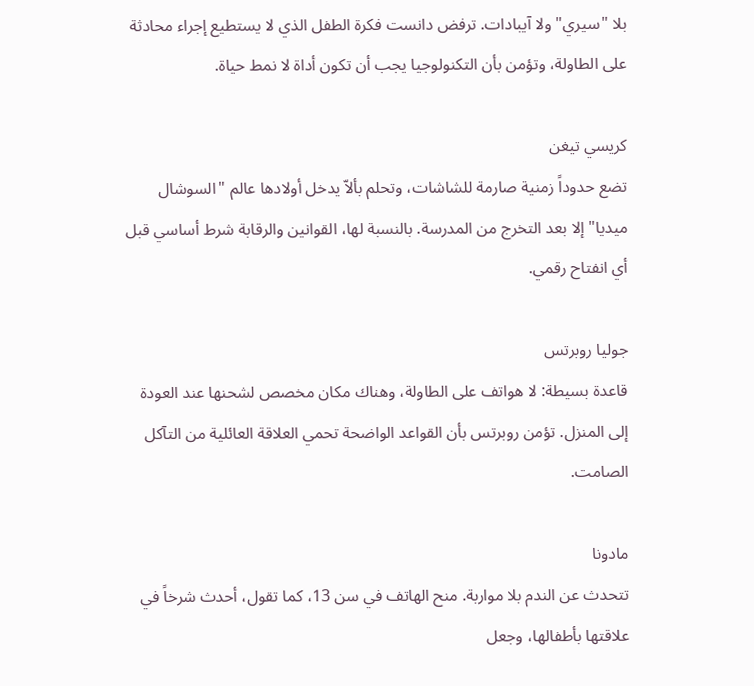بلا "سيري" ولا آيبادات. ترفض دانست فكرة الطفل الذي لا يستطيع إجراء محادثة على الطاولة، وتؤمن بأن التكنولوجيا يجب أن تكون أداة لا نمط حياة.

كريسي تيغن
تضع حدوداً زمنية صارمة للشاشات، وتحلم بألاّ يدخل أولادها عالم "السوشال ميديا" إلا بعد التخرج من المدرسة. بالنسبة لها، القوانين والرقابة شرط أساسي قبل أي انفتاح رقمي.

جوليا روبرتس
قاعدة بسيطة: لا هواتف على الطاولة، وهناك مكان مخصص لشحنها عند العودة إلى المنزل. تؤمن روبرتس بأن القواعد الواضحة تحمي العلاقة العائلية من التآكل الصامت.

مادونا
تتحدث عن الندم بلا مواربة. منح الهاتف في سن 13، كما تقول، أحدث شرخاً في علاقتها بأطفالها، وجعل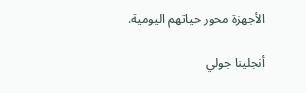الأجهزة محور حياتهم اليومية.

أنجلينا جولي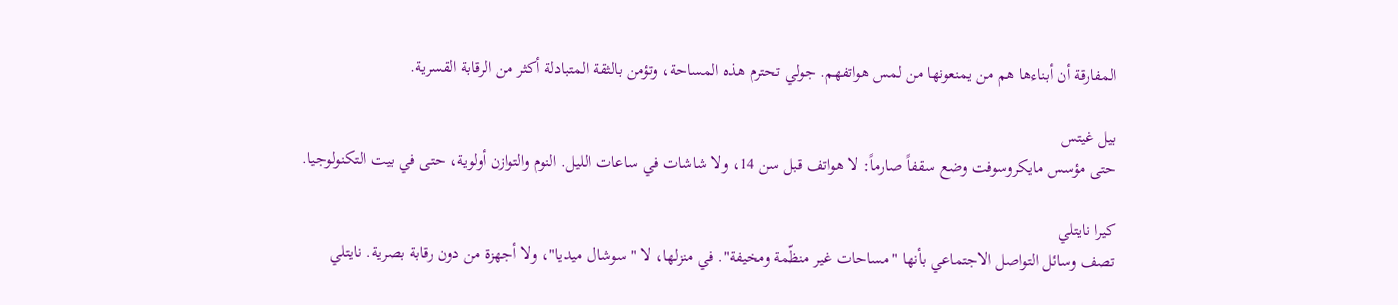المفارقة أن أبناءها هم من يمنعونها من لمس هواتفهم. جولي تحترم هذه المساحة، وتؤمن بالثقة المتبادلة أكثر من الرقابة القسرية.

بيل غيتس
حتى مؤسس مايكروسوفت وضع سقفاً صارماً: لا هواتف قبل سن 14، ولا شاشات في ساعات الليل. النوم والتوازن أولوية، حتى في بيت التكنولوجيا.

كيرا نايتلي
تصف وسائل التواصل الاجتماعي بأنها "مساحات غير منظّمة ومخيفة". في منزلها، لا "سوشال ميديا"، ولا أجهزة من دون رقابة بصرية. نايتلي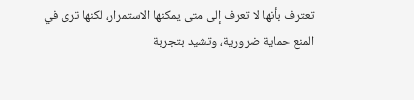تعترف بأنها لا تعرف إلى متى يمكنها الاستمرار، لكنها ترى في المنع حماية ضرورية، وتشيد بتجربة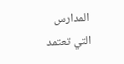المدارس التي تعتمد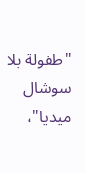"طفولة بلا سوشال ميديا"،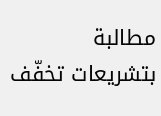مطالبة بتشريعات تخفّف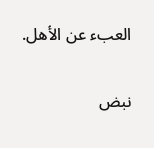العبء عن الأهل.

نبض